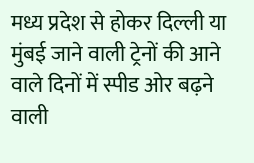मध्य प्रदेश से होकर दिल्ली या मुंबई जाने वाली ट्रेनों की आने वाले दिनों में स्पीड ओर बढ़ने वाली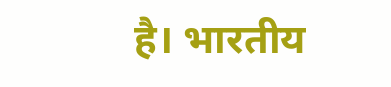है। भारतीय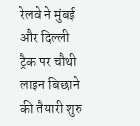रेलवे ने मुंबई और दिल्ली ट्रैक पर चौथी लाइन बिछाने की तैयारी शुरु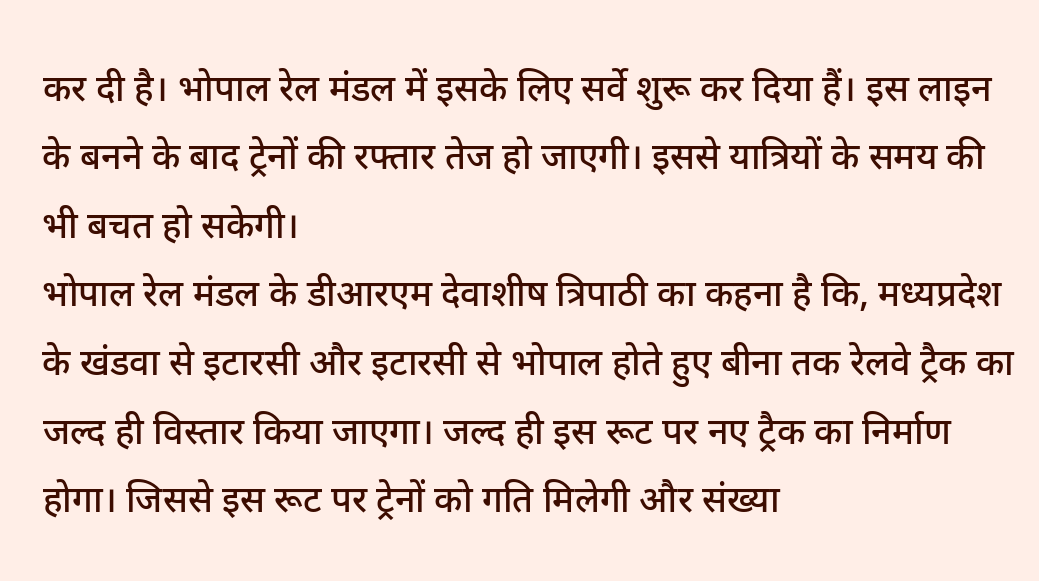कर दी है। भोपाल रेल मंडल में इसके लिए सर्वे शुरू कर दिया हैं। इस लाइन के बनने के बाद ट्रेनों की रफ्तार तेज हो जाएगी। इससे यात्रियों के समय की भी बचत हो सकेगी।
भोपाल रेल मंडल के डीआरएम देवाशीष त्रिपाठी का कहना है कि, मध्यप्रदेश के खंडवा से इटारसी और इटारसी से भोपाल होते हुए बीना तक रेलवे ट्रैक का जल्द ही विस्तार किया जाएगा। जल्द ही इस रूट पर नए ट्रैक का निर्माण होगा। जिससे इस रूट पर ट्रेनों को गति मिलेगी और संख्या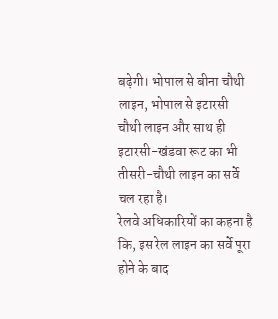बढ़ेगी। भोपाल से बीना चौथी लाइन, भोपाल से इटारसी चौथी लाइन और साथ ही इटारसी-खंडवा रूट का भी तीसरी-चौथी लाइन का सर्वे चल रहा है।
रेलवे अधिकारियों का कहना है कि, इस रेल लाइन का सर्वे पूरा होने के बाद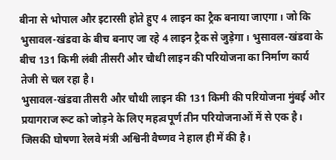बीना से भोपाल और इटारसी होते हुए 4 लाइन का ट्रैक बनाया जाएगा। जो कि भुसावल-खंडवा के बीच बनाए जा रहे 4 लाइन ट्रैक से जुड़ेगा। भुसावल-खंडवा के बीच 131 किमी लंबी तीसरी और चौथी लाइन की परियोजना का निर्माण कार्य तेजी से चल रहा है।
भुसावल-खंडवा तीसरी और चौथी लाइन की 131 किमी की परियोजना मुंबई और प्रयागराज रूट को जोड़ने के लिए महत्वपूर्ण तीन परियोजनाओं में से एक है। जिसकी घोषणा रेलवे मंत्री अश्विनी वैष्णव ने हाल ही में की है।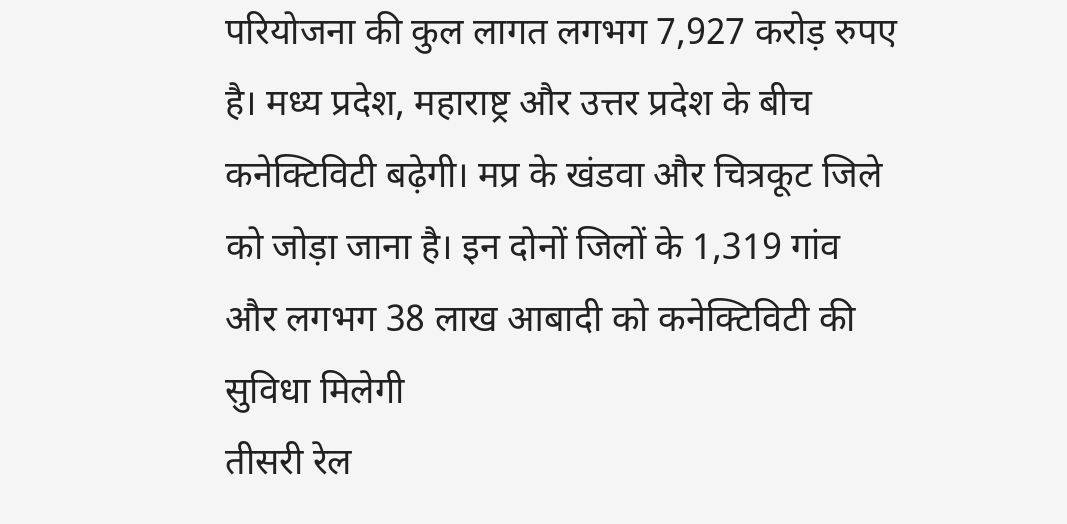परियोजना की कुल लागत लगभग 7,927 करोड़ रुपए है। मध्य प्रदेश, महाराष्ट्र और उत्तर प्रदेश के बीच कनेक्टिविटी बढ़ेगी। मप्र के खंडवा और चित्रकूट जिले को जोड़ा जाना है। इन दोनों जिलों के 1,319 गांव और लगभग 38 लाख आबादी को कनेक्टिविटी की सुविधा मिलेगी
तीसरी रेल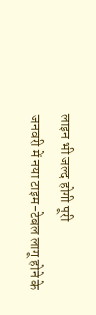लाइन भी जल्द होगी पूरी
जनवरी में नया टाइम-टेबल लागू होने के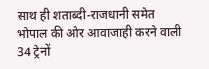साथ ही शताब्दी-राजधानी समेत भोपाल की ओर आवाजाही करने वाली 34 ट्रेनों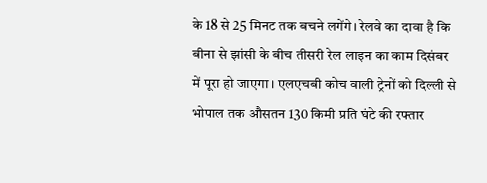के 18 से 25 मिनट तक बचने लगेंगे। रेलवे का दावा है कि बीना से झांसी के बीच तीसरी रेल लाइन का काम दिसंबर में पूरा हो जाएगा। एलएचबी कोच वाली ट्रेनों को दिल्ली से भोपाल तक औसतन 130 किमी प्रति घंटे की रफ्तार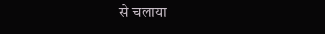से चलाया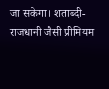जा सकेगा। शताब्दी-राजधानी जैसी प्रीमियम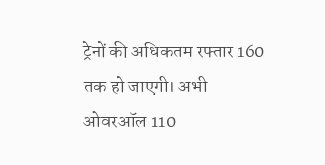ट्रेनों की अधिकतम रफ्तार 160 तक हो जाएगी। अभी ओवरऑल 110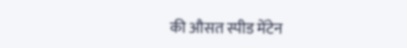की औसत स्पीड मेंटेन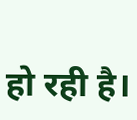हो रही है।